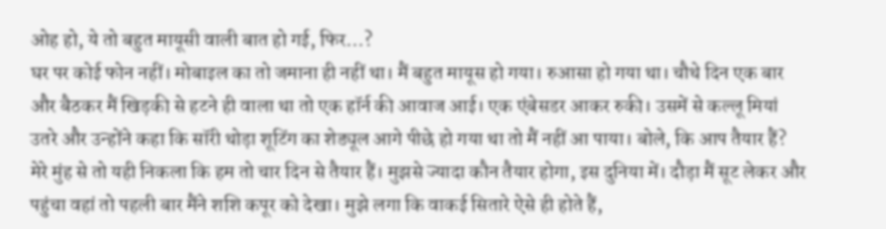ओह हो, ये तो बहुत मायूसी वाली बात हो गई, फिर...?
घर पर कोई फोन नहीं। मोबाइल का तो जमाना ही नहीं था। मैं बहुत मायूस हो गया। रुआसा हो गया था। चौथे दिन एक बार और बैठकर मैं खिड़की से हटने ही वाला था तो एक हॉर्न की आवाज आई। एक एंबेसडर आकर रुकी। उसमें से कल्लू मियां उतरे और उन्होंने कहा कि सॉरी थोड़ा शूटिंग का शेड्यूल आगे पीछे हो गया था तो मैं नहीं आ पाया। बोले, कि आप तैयार हैं? मेरे मुंह से तो यही निकला कि हम तो चार दिन से तैयार हैं। मुझसे ज्यादा कौन तैयार होगा, इस दुनिया में। दौड़ा मैं सूट लेकर और पहुंचा वहां तो पहली बार मैंने शशि कपूर को देखा। मुझे लगा कि वाकई सितारे ऐसे ही होते हैं,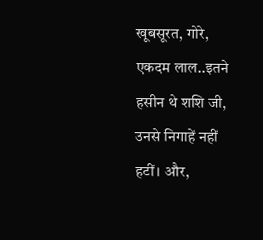खूबसूरत, गोरे, एकदम लाल..इतने हसीन थे शशि जी, उनसे निगाहें नहीं हटीं। और,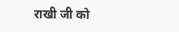राखी जी को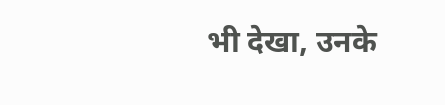भी देखा, उनके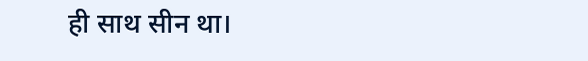ही साथ सीन था।